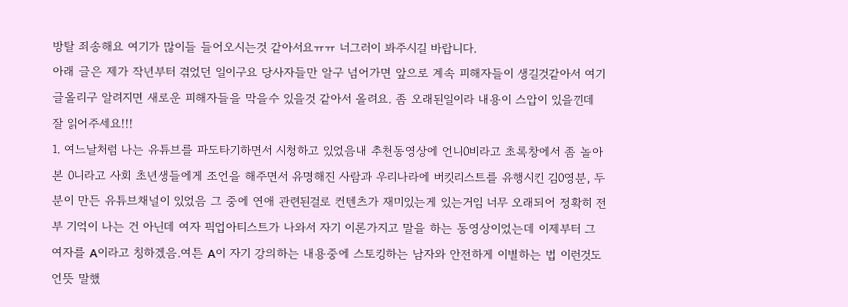방탈 죄송해요 여기가 많이들 들어오시는것 같아서요ㅠㅠ 너그러이 봐주시길 바랍니다.
아래 글은 제가 작년부터 겪었던 일이구요 당사자들만 알구 넘어가면 앞으로 계속 피해자들이 생길것같아서 여기 글올리구 알려지면 새로운 피해자들을 막을수 있을것 같아서 올려요. 좀 오래된일이라 내용이 스압이 있을낀데 잘 읽어주세요!!!
1. 여느날처럼 나는 유튜브를 파도타기하면서 시청하고 있었음내 추천동영상에 언니0비라고 초록창에서 좀 놀아본 0니라고 사회 초년생들에게 조언을 해주면서 유명해진 사람과 우리나라에 버킷리스트를 유행시킨 김0영분, 두분이 만든 유튜브채널이 있었음 그 중에 연애 관련된걸로 컨텐츠가 재미있는게 있는거임 너무 오래되어 정확히 전부 기억이 나는 건 아닌데 여자 픽업아티스트가 나와서 자기 이론가지고 말을 하는 동영상이었는데 이제부터 그 여자를 A이라고 칭하겠음.여튼 A이 자기 강의하는 내용중에 스토킹하는 남자와 안전하게 이별하는 법 이런것도 언뜻 말했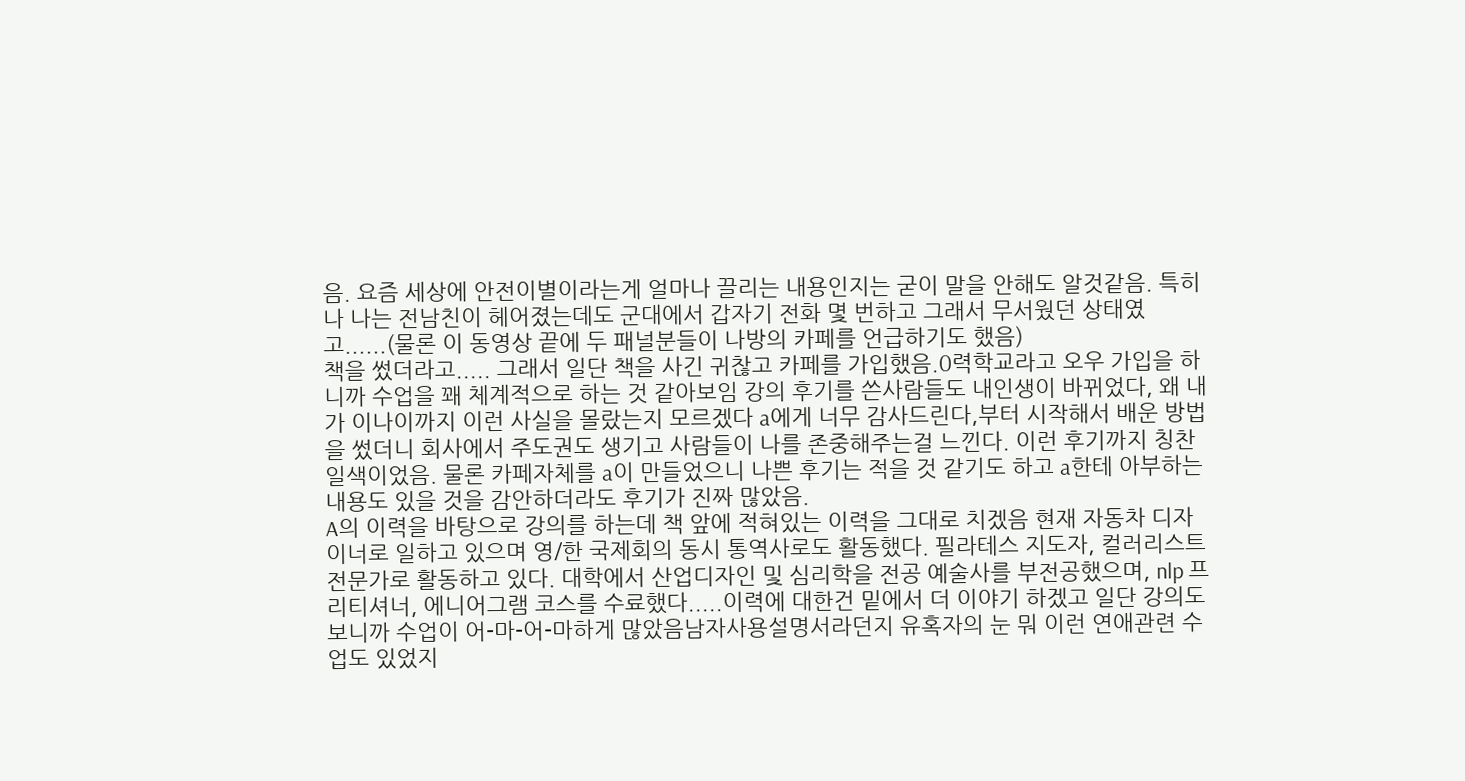음. 요즘 세상에 안전이별이라는게 얼마나 끌리는 내용인지는 굳이 말을 안해도 알것같음. 특히나 나는 전남친이 헤어졌는데도 군대에서 갑자기 전화 몇 번하고 그래서 무서웠던 상태였고......(물론 이 동영상 끝에 두 패널분들이 나방의 카페를 언급하기도 했음)
책을 썼더라고..... 그래서 일단 책을 사긴 귀찮고 카페를 가입했음.0력학교라고 오우 가입을 하니까 수업을 꽤 체계적으로 하는 것 같아보임 강의 후기를 쓴사람들도 내인생이 바뀌었다, 왜 내가 이나이까지 이런 사실을 몰랐는지 모르겠다 a에게 너무 감사드린다,부터 시작해서 배운 방법을 썼더니 회사에서 주도권도 생기고 사람들이 나를 존중해주는걸 느낀다. 이런 후기까지 칭찬 일색이었음. 물론 카페자체를 a이 만들었으니 나쁜 후기는 적을 것 같기도 하고 a한테 아부하는 내용도 있을 것을 감안하더라도 후기가 진짜 많았음.
A의 이력을 바탕으로 강의를 하는데 책 앞에 적혀있는 이력을 그대로 치겠음 현재 자동차 디자이너로 일하고 있으며 영/한 국제회의 동시 통역사로도 활동했다. 필라테스 지도자, 컬러리스트전문가로 활동하고 있다. 대학에서 산업디자인 및 심리학을 전공 예술사를 부전공했으며, nlp 프리티셔너, 에니어그램 코스를 수료했다.....이력에 대한건 밑에서 더 이야기 하겠고 일단 강의도 보니까 수업이 어-마-어-마하게 많았음남자사용설명서라던지 유혹자의 눈 뭐 이런 연애관련 수업도 있었지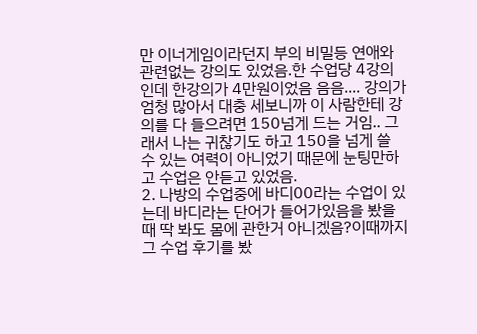만 이너게임이라던지 부의 비밀등 연애와 관련없는 강의도 있었음.한 수업당 4강의인데 한강의가 4만원이었음 음음.... 강의가 엄청 많아서 대충 세보니까 이 사람한테 강의를 다 들으려면 150넘게 드는 거임.. 그래서 나는 귀찮기도 하고 150을 넘게 쓸 수 있는 여력이 아니었기 때문에 눈팅만하고 수업은 안듣고 있었음.
2. 나방의 수업중에 바디00라는 수업이 있는데 바디라는 단어가 들어가있음을 봤을 때 딱 봐도 몸에 관한거 아니겠음?이때까지 그 수업 후기를 봤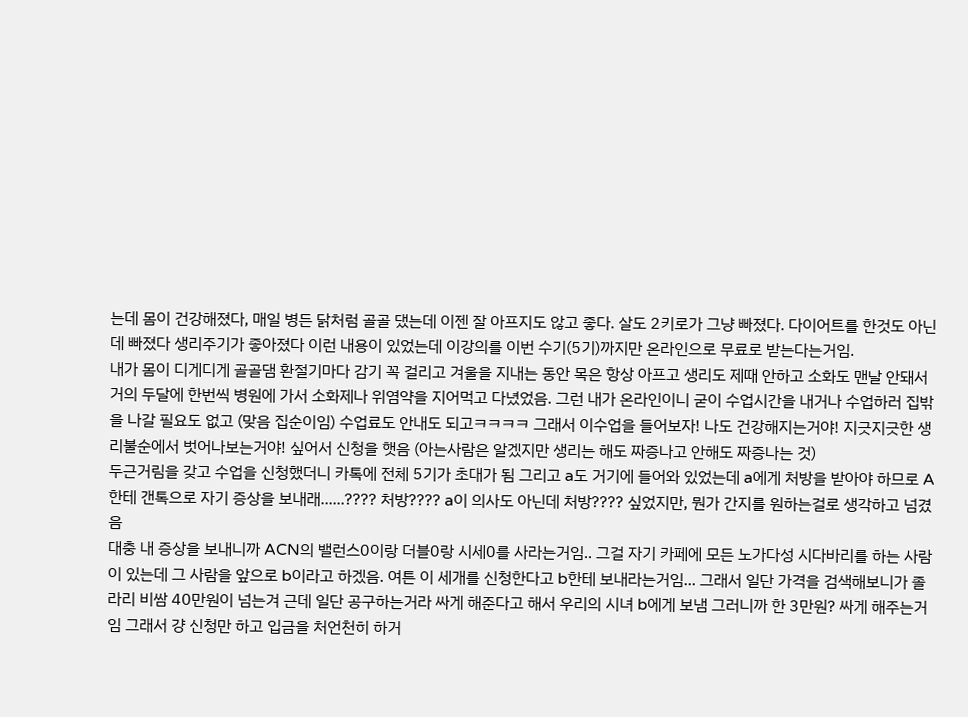는데 몸이 건강해졌다, 매일 병든 닭처럼 골골 댔는데 이젠 잘 아프지도 않고 좋다. 살도 2키로가 그냥 빠졌다. 다이어트를 한것도 아닌데 빠졌다 생리주기가 좋아졌다 이런 내용이 있었는데 이강의를 이번 수기(5기)까지만 온라인으로 무료로 받는다는거임.
내가 몸이 디게디게 골골댐 환절기마다 감기 꼭 걸리고 겨울을 지내는 동안 목은 항상 아프고 생리도 제때 안하고 소화도 맨날 안돼서 거의 두달에 한번씩 병원에 가서 소화제나 위염약을 지어먹고 다녔었음. 그런 내가 온라인이니 굳이 수업시간을 내거나 수업하러 집밖을 나갈 필요도 없고 (맞음 집순이임) 수업료도 안내도 되고ㅋㅋㅋㅋ 그래서 이수업을 들어보자! 나도 건강해지는거야! 지긋지긋한 생리불순에서 벗어나보는거야! 싶어서 신청을 햇음 (아는사람은 알겠지만 생리는 해도 짜증나고 안해도 짜증나는 것)
두근거림을 갖고 수업을 신청했더니 카톡에 전체 5기가 초대가 됨 그리고 a도 거기에 들어와 있었는데 a에게 처방을 받아야 하므로 A한테 갠톡으로 자기 증상을 보내래......???? 처방???? a이 의사도 아닌데 처방???? 싶었지만, 뭔가 간지를 원하는걸로 생각하고 넘겼음
대충 내 증상을 보내니까 ACN의 밸런스0이랑 더블0랑 시세0를 사라는거임.. 그걸 자기 카페에 모든 노가다성 시다바리를 하는 사람이 있는데 그 사람을 앞으로 b이라고 하겠음. 여튼 이 세개를 신청한다고 b한테 보내라는거임... 그래서 일단 가격을 검색해보니가 졸라리 비쌈 40만원이 넘는겨 근데 일단 공구하는거라 싸게 해준다고 해서 우리의 시녀 b에게 보냄 그러니까 한 3만원? 싸게 해주는거임 그래서 걍 신청만 하고 입금을 처언천히 하거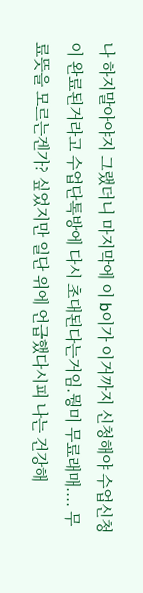나 하지말아야지 그랬더니 마지막에 이 b이가 이거까지 신청해야 수업신청이 완료된거라고 수업단톡방에 다시 초대된다는거임.뭥미 무료래매.... 무료뜻을 모르는겐가? 싶었지만 일단 위에 언급했다시피 나는 건강해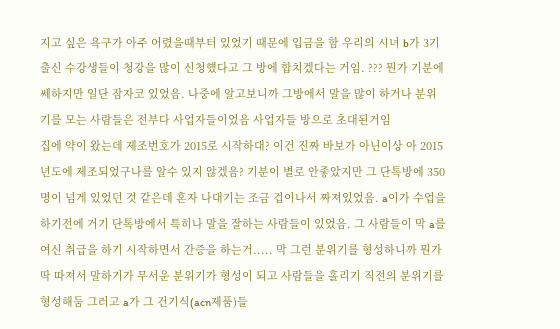지고 싶은 욕구가 아주 어렸을때부터 있었기 때문에 입금을 함 우리의 시녀 b가 3기 출신 수강생들이 청강을 많이 신청헀다고 그 방에 합치겠다는 거임. ??? 뭔가 기분에 쎄하지만 일단 잠자코 있었음. 나중에 알고보니까 그방에서 말을 많이 하거나 분위기를 모는 사람들은 전부다 사업자들이었음 사업자들 방으로 초대된거임
집에 약이 왔는데 제조번호가 2015로 시작하대? 이건 진짜 바보가 아닌이상 아 2015년도에 제조되었구나를 알수 있지 않겠음? 기분이 별로 안좋았지만 그 단톡방에 350명이 넘게 있었던 것 같은데 혼자 나대기는 조금 겁이나서 짜져있었음. a이가 수업을 하기전에 거기 단톡방에서 특히나 말을 잘하는 사람들이 있었음. 그 사람들이 막 a를 여신 취급을 하기 시작하면서 간증을 하는거..... 막 그런 분위기를 형성하니까 뭔가 딱 따져서 말하기가 무서운 분위기가 형성이 되고 사람들을 홀리기 직전의 분위기를 형성해둠 그러고 a가 그 건기식(acn제품)들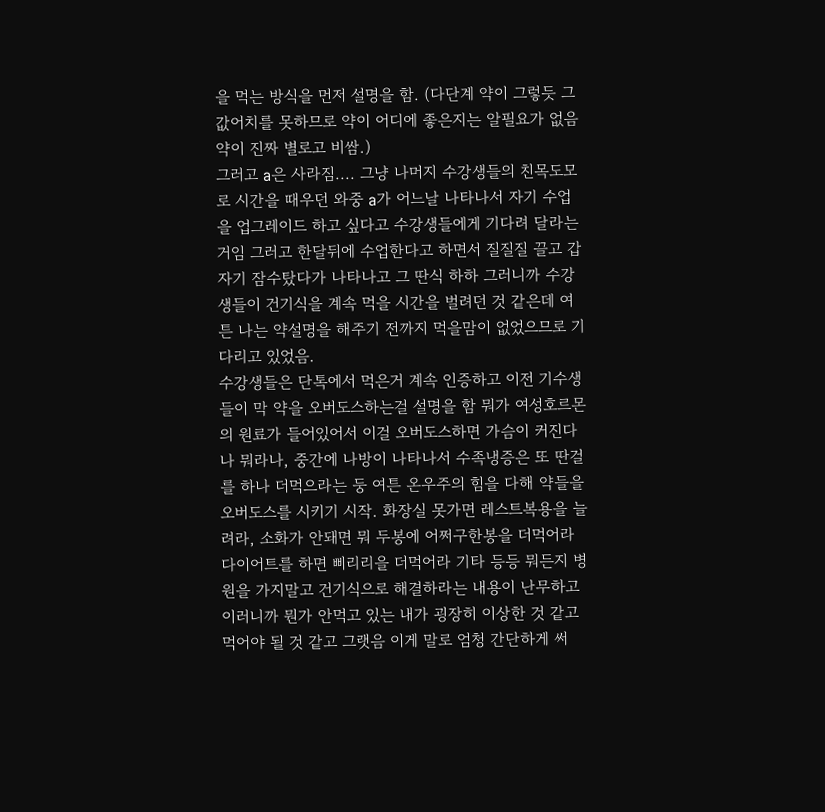을 먹는 방식을 먼저 설명을 함. (다단계 약이 그렇듯 그값어치를 못하므로 약이 어디에 좋은지는 알필요가 없음 약이 진짜 별로고 비쌈.)
그러고 a은 사라짐.... 그냥 나머지 수강생들의 친목도모로 시간을 때우던 와중 a가 어느날 나타나서 자기 수업을 업그레이드 하고 싶다고 수강생들에게 기다려 달라는거임 그러고 한달뒤에 수업한다고 하면서 질질질 끌고 갑자기 잠수탔다가 나타나고 그 딴식 하하 그러니까 수강생들이 건기식을 계속 먹을 시간을 벌려던 것 같은데 여튼 나는 약설명을 해주기 전까지 먹을맘이 없었으므로 기다리고 있었음.
수강생들은 단톡에서 먹은거 계속 인증하고 이전 기수생들이 막 약을 오버도스하는걸 설명을 함 뭐가 여성호르몬의 원료가 들어있어서 이걸 오버도스하면 가슴이 커진다나 뭐라나, 중간에 나방이 나타나서 수족냉증은 또 딴걸를 하나 더먹으라는 둥 여튼 온우주의 힘을 다해 약들을 오버도스를 시키기 시작. 화장실 못가면 레스트복용을 늘려라, 소화가 안돼면 뭐 두봉에 어쩌구한봉을 더먹어라 다이어트를 하면 삐리리을 더먹어라 기타 등등 뭐든지 병원을 가지말고 건기식으로 해결하라는 내용이 난무하고 이러니까 뭔가 안먹고 있는 내가 굉장히 이상한 것 같고 먹어야 될 것 같고 그랫음 이게 말로 엄청 간단하게 써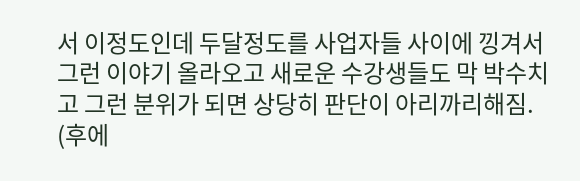서 이정도인데 두달정도를 사업자들 사이에 낑겨서 그런 이야기 올라오고 새로운 수강생들도 막 박수치고 그런 분위가 되면 상당히 판단이 아리까리해짐. (후에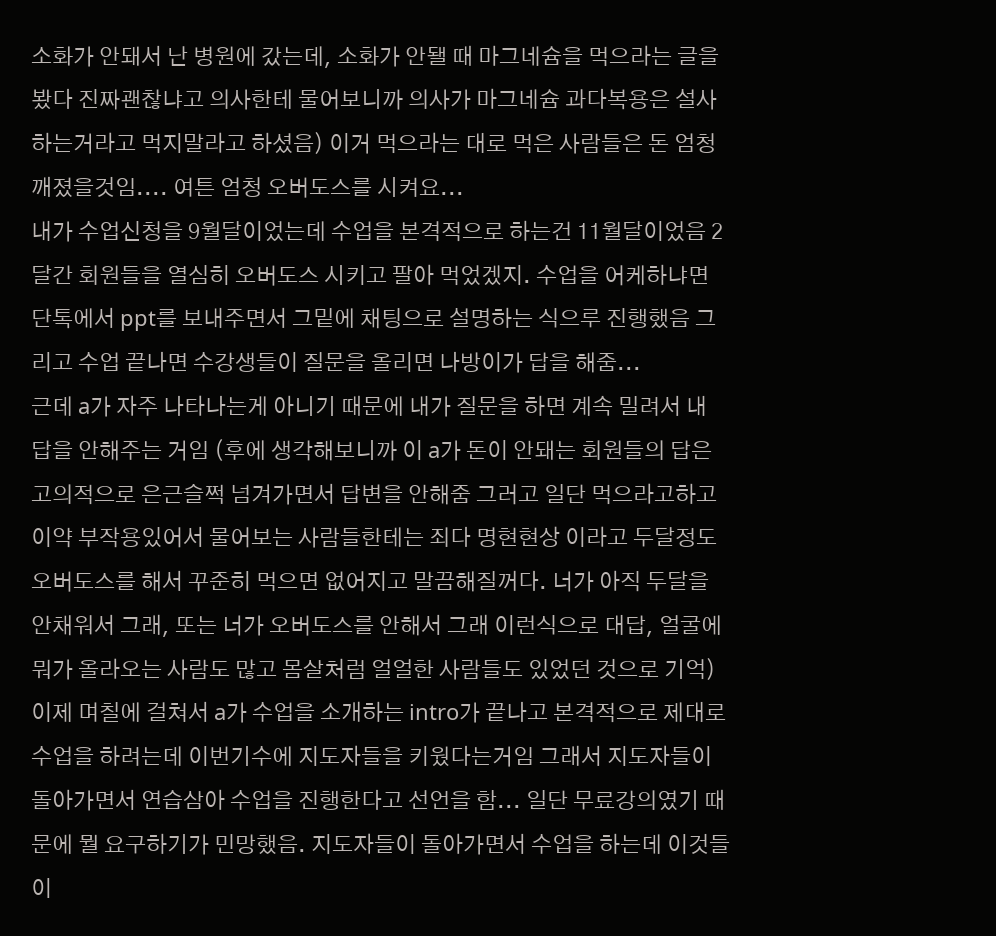소화가 안돼서 난 병원에 갔는데, 소화가 안됄 때 마그네슘을 먹으라는 글을 봤다 진짜괜찮냐고 의사한테 물어보니까 의사가 마그네슘 과다복용은 설사하는거라고 먹지말라고 하셨음) 이거 먹으라는 대로 먹은 사람들은 돈 엄청 깨졌을것임.... 여튼 엄청 오버도스를 시켜요...
내가 수업신청을 9월달이었는데 수업을 본격적으로 하는건 11월달이었음 2달간 회원들을 열심히 오버도스 시키고 팔아 먹었겠지. 수업을 어케하냐면 단톡에서 ppt를 보내주면서 그밑에 채팅으로 설명하는 식으루 진행했음 그리고 수업 끝나면 수강생들이 질문을 올리면 나방이가 답을 해줌...
근데 a가 자주 나타나는게 아니기 때문에 내가 질문을 하면 계속 밀려서 내 답을 안해주는 거임 (후에 생각해보니까 이 a가 돈이 안돼는 회원들의 답은 고의적으로 은근슬쩍 넘겨가면서 답변을 안해줌 그러고 일단 먹으라고하고 이약 부작용있어서 물어보는 사람들한테는 죄다 명현현상 이라고 두달정도 오버도스를 해서 꾸준히 먹으면 없어지고 말끔해질꺼다. 너가 아직 두달을 안채워서 그래, 또는 너가 오버도스를 안해서 그래 이런식으로 대답, 얼굴에 뭐가 올라오는 사람도 많고 몸살처럼 얼얼한 사람들도 있었던 것으로 기억)
이제 며칠에 걸쳐서 a가 수업을 소개하는 intro가 끝나고 본격적으로 제대로 수업을 하려는데 이번기수에 지도자들을 키웠다는거임 그래서 지도자들이 돌아가면서 연습삼아 수업을 진행한다고 선언을 함... 일단 무료강의였기 때문에 뭘 요구하기가 민망했음. 지도자들이 돌아가면서 수업을 하는데 이것들이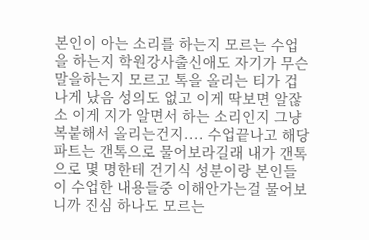본인이 아는 소리를 하는지 모르는 수업을 하는지 학원강사출신애도 자기가 무슨 말을하는지 모르고 톡을 올리는 티가 겁나게 났음 성의도 없고 이게 딱보면 알잖소 이게 지가 알면서 하는 소리인지 그냥 복붙해서 올리는건지.... 수업끝나고 해당 파트는 갠톡으로 물어보라길래 내가 갠톡으로 몇 명한테 건기식 성분이랑 본인들이 수업한 내용들중 이해안가는걸 물어보니까 진심 하나도 모르는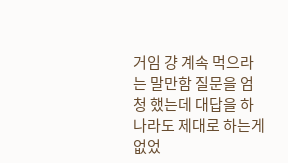거임 걍 계속 먹으라는 말만함 질문을 엄청 했는데 대답을 하나라도 제대로 하는게 없었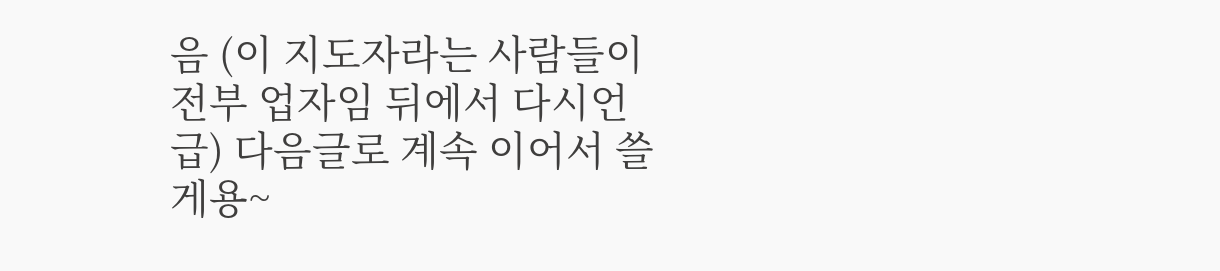음 (이 지도자라는 사람들이 전부 업자임 뒤에서 다시언급) 다음글로 계속 이어서 쓸게용~